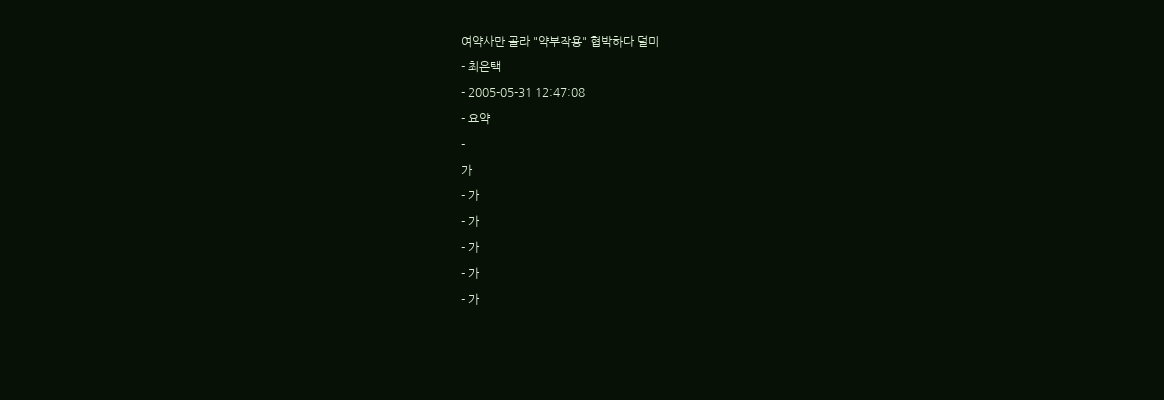여약사만 골라 "약부작용" 협박하다 덜미
- 최은택
- 2005-05-31 12:47:08
- 요약
-
가
- 가
- 가
- 가
- 가
- 가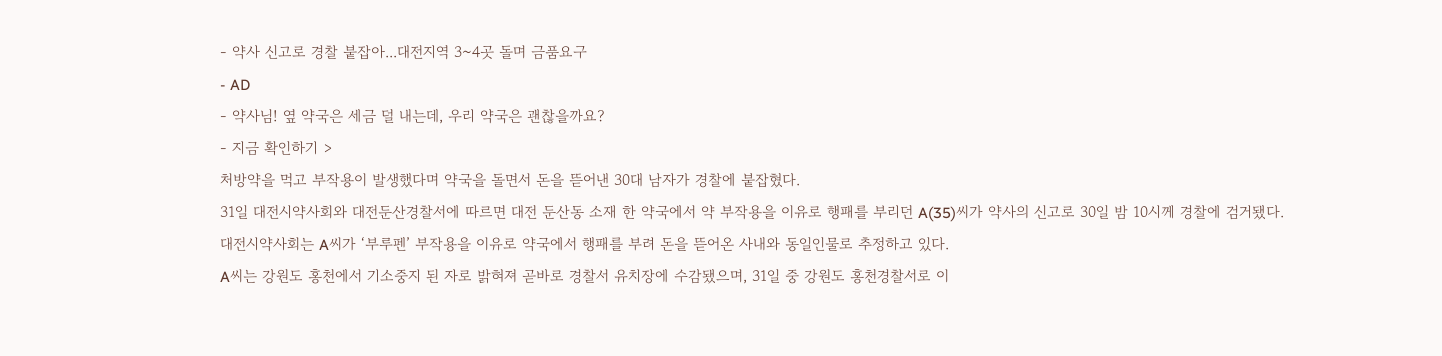- 약사 신고로 경찰 붙잡아...대전지역 3~4곳 돌며 금품요구
- AD
- 약사님! 옆 약국은 세금 덜 내는데, 우리 약국은 괜찮을까요?
- 지금 확인하기 >
처방약을 먹고 부작용이 발생했다며 약국을 돌면서 돈을 뜯어낸 30대 남자가 경찰에 붙잡혔다.
31일 대전시약사회와 대전둔산경찰서에 따르면 대전 둔산동 소재 한 약국에서 약 부작용을 이유로 행패를 부리던 A(35)씨가 약사의 신고로 30일 밤 10시께 경찰에 검거됐다.
대전시약사회는 A씨가 ‘부루펜’ 부작용을 이유로 약국에서 행패를 부려 돈을 뜯어온 사내와 동일인물로 추정하고 있다.
A씨는 강원도 홍천에서 기소중지 된 자로 밝혀져 곧바로 경찰서 유치장에 수감됐으며, 31일 중 강원도 홍천경찰서로 이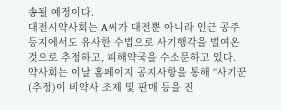송될 예정이다.
대전시약사회는 A씨가 대전뿐 아니라 인근 공주 등지에서도 유사한 수법으로 사기행각을 벌여온 것으로 추정하고, 피해약국을 수소문하고 있다.
약사회는 이날 홈페이지 공지사항을 통해 “사기꾼(추정)이 비약사 조제 및 판매 등을 진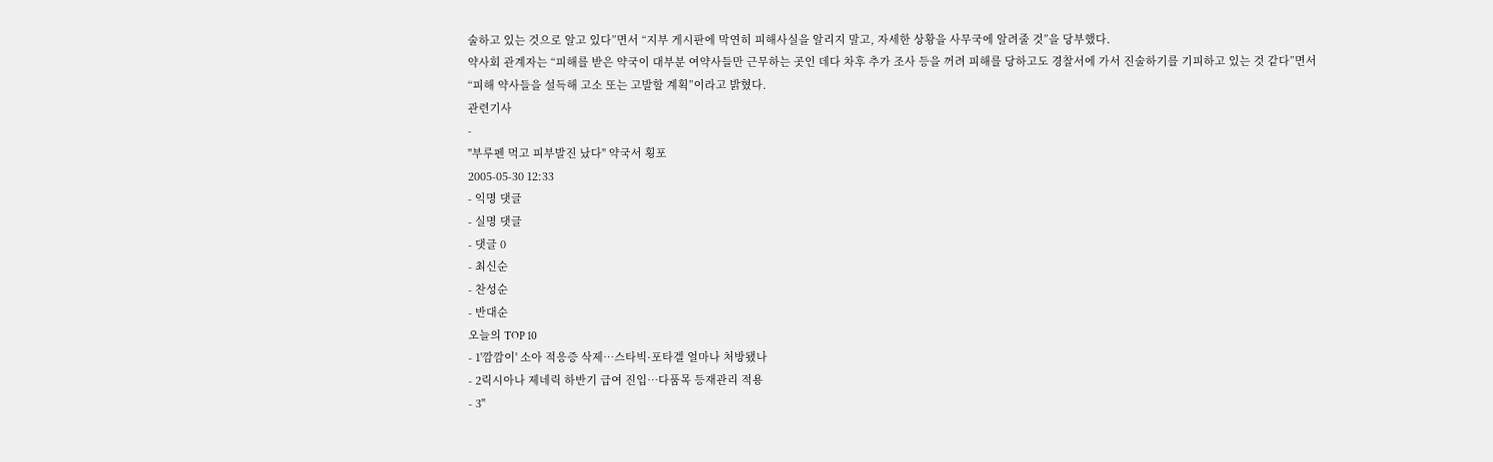술하고 있는 것으로 알고 있다”면서 “지부 게시판에 막연히 피해사실을 알리지 말고, 자세한 상황을 사무국에 알려줄 것”을 당부했다.
약사회 관계자는 “피해를 받은 약국이 대부분 여약사들만 근무하는 곳인 데다 차후 추가 조사 등을 꺼려 피해를 당하고도 경찰서에 가서 진술하기를 기피하고 있는 것 같다”면서 “피해 약사들을 설득해 고소 또는 고발할 계획”이라고 밝혔다.
관련기사
-
"부루펜 먹고 피부발진 났다" 약국서 횡포
2005-05-30 12:33
- 익명 댓글
- 실명 댓글
- 댓글 0
- 최신순
- 찬성순
- 반대순
오늘의 TOP 10
- 1'깜깜이' 소아 적응증 삭제…스타빅·포타겔 얼마나 처방됐나
- 2릭시아나 제네릭 하반기 급여 진입…다품목 등재관리 적용
- 3"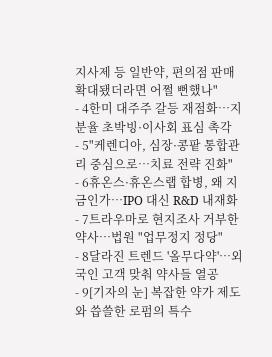지사제 등 일반약, 편의점 판매 확대됐더라면 어쩔 뻔했나"
- 4한미 대주주 갈등 재점화…지분율 초박빙·이사회 표심 촉각
- 5"케렌디아, 심장·콩팥 통합관리 중심으로…치료 전략 진화"
- 6휴온스·휴온스랩 합병, 왜 지금인가…IPO 대신 R&D 내재화
- 7트라우마로 현지조사 거부한 약사…법원 "업무정지 정당"
- 8달라진 트렌드 '올무다약'…외국인 고객 맞춰 약사들 열공
- 9[기자의 눈] 복잡한 약가 제도와 씁쓸한 로펌의 특수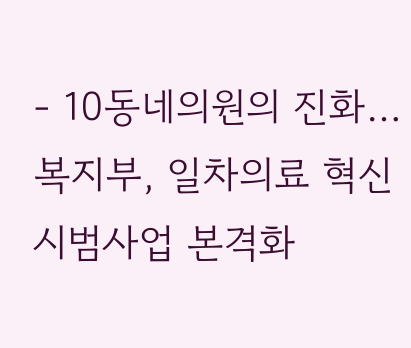- 10동네의원의 진화…복지부, 일차의료 혁신 시범사업 본격화